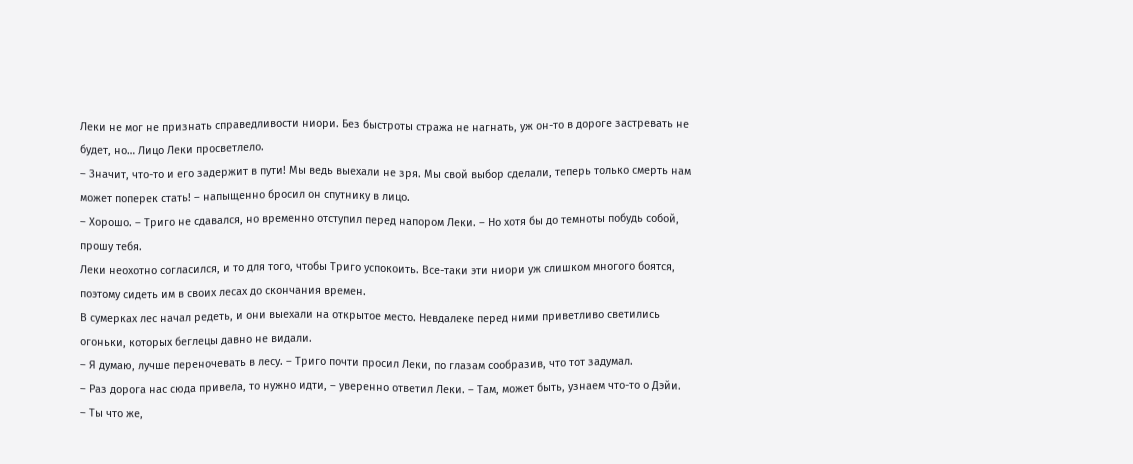Леки не мог не признать справедливости ниори. Без быстроты стража не нагнать, уж он-то в дороге застревать не будет, но… Лицо Леки просветлело.
– Значит, что-то и его задержит в пути! Мы ведь выехали не зря. Мы свой выбор сделали, теперь только смерть нам может поперек стать! – напыщенно бросил он спутнику в лицо.
– Хорошо. – Триго не сдавался, но временно отступил перед напором Леки. – Но хотя бы до темноты побудь собой, прошу тебя.
Леки неохотно согласился, и то для того, чтобы Триго успокоить. Все-таки эти ниори уж слишком многого боятся, поэтому сидеть им в своих лесах до скончания времен.
В сумерках лес начал редеть, и они выехали на открытое место. Невдалеке перед ними приветливо светились огоньки, которых беглецы давно не видали.
– Я думаю, лучше переночевать в лесу. – Триго почти просил Леки, по глазам сообразив, что тот задумал.
– Раз дорога нас сюда привела, то нужно идти, – уверенно ответил Леки. – Там, может быть, узнаем что-то о Дэйи.
– Ты что же,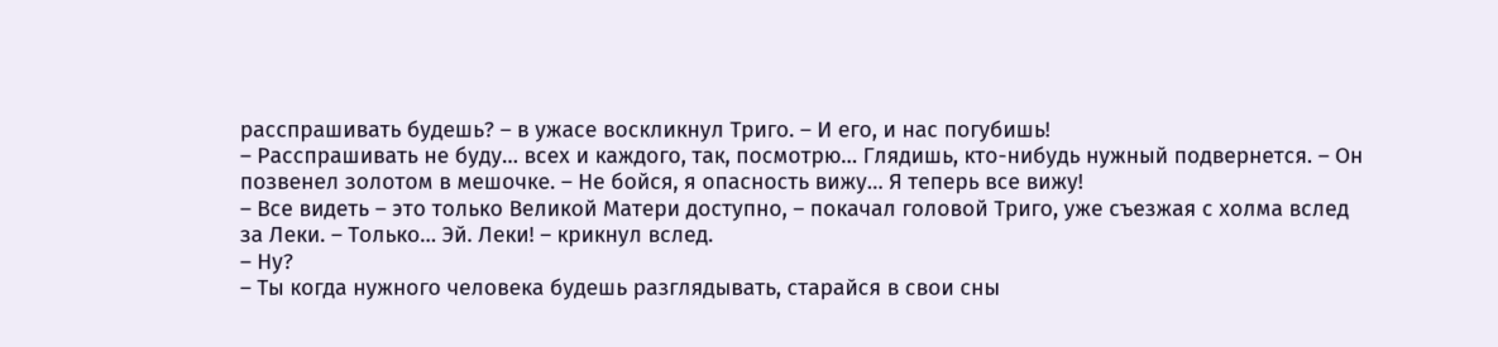расспрашивать будешь? – в ужасе воскликнул Триго. – И его, и нас погубишь!
– Расспрашивать не буду… всех и каждого, так, посмотрю… Глядишь, кто-нибудь нужный подвернется. – Он позвенел золотом в мешочке. – Не бойся, я опасность вижу… Я теперь все вижу!
– Все видеть – это только Великой Матери доступно, – покачал головой Триго, уже съезжая с холма вслед за Леки. – Только… Эй. Леки! – крикнул вслед.
– Ну?
– Ты когда нужного человека будешь разглядывать, старайся в свои сны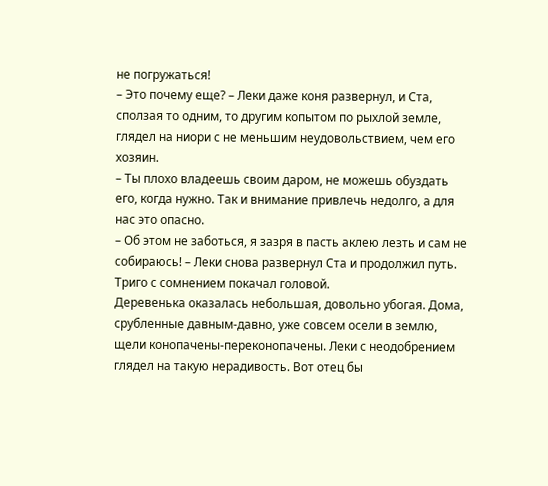не погружаться!
– Это почему еще? – Леки даже коня развернул, и Ста, сползая то одним, то другим копытом по рыхлой земле, глядел на ниори с не меньшим неудовольствием, чем его хозяин.
– Ты плохо владеешь своим даром, не можешь обуздать его, когда нужно. Так и внимание привлечь недолго, а для нас это опасно.
– Об этом не заботься, я зазря в пасть аклею лезть и сам не собираюсь! – Леки снова развернул Ста и продолжил путь.
Триго с сомнением покачал головой.
Деревенька оказалась небольшая, довольно убогая. Дома, срубленные давным-давно, уже совсем осели в землю, щели конопачены-переконопачены. Леки с неодобрением глядел на такую нерадивость. Вот отец бы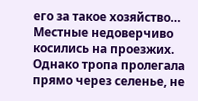его за такое хозяйство…
Местные недоверчиво косились на проезжих. Однако тропа пролегала прямо через селенье, не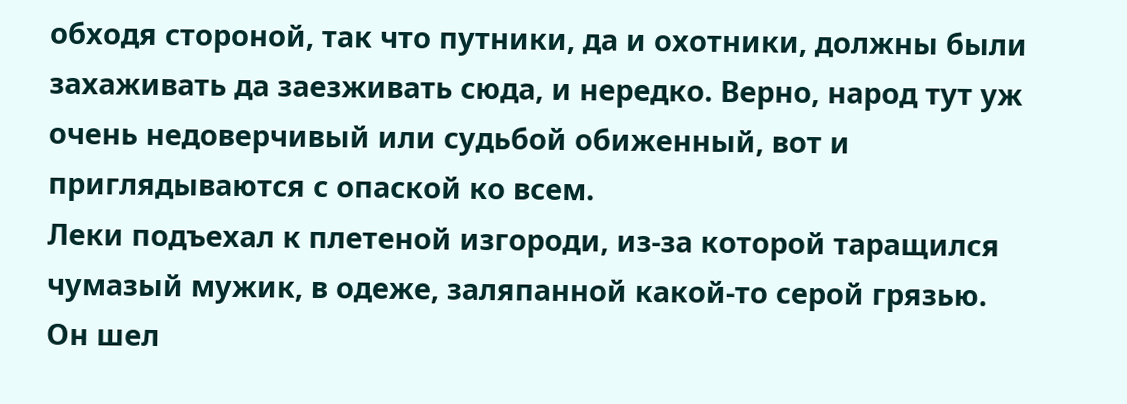обходя стороной, так что путники, да и охотники, должны были захаживать да заезживать сюда, и нередко. Верно, народ тут уж очень недоверчивый или судьбой обиженный, вот и приглядываются с опаской ко всем.
Леки подъехал к плетеной изгороди, из-за которой таращился чумазый мужик, в одеже, заляпанной какой-то серой грязью. Он шел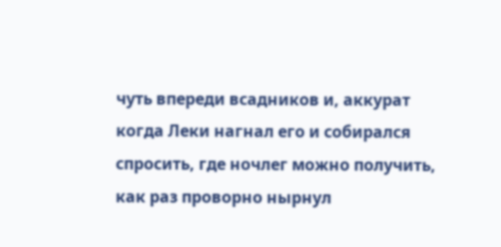чуть впереди всадников и, аккурат когда Леки нагнал его и собирался спросить, где ночлег можно получить, как раз проворно нырнул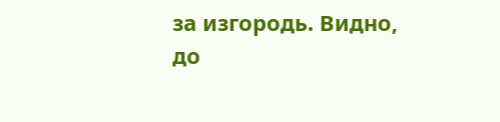за изгородь. Видно, до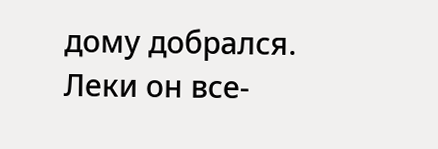дому добрался. Леки он все-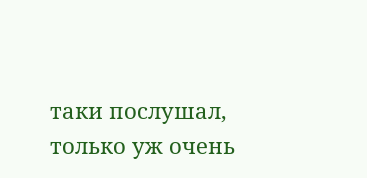таки послушал, только уж очень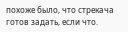похоже было, что стрекача готов задать, если что.